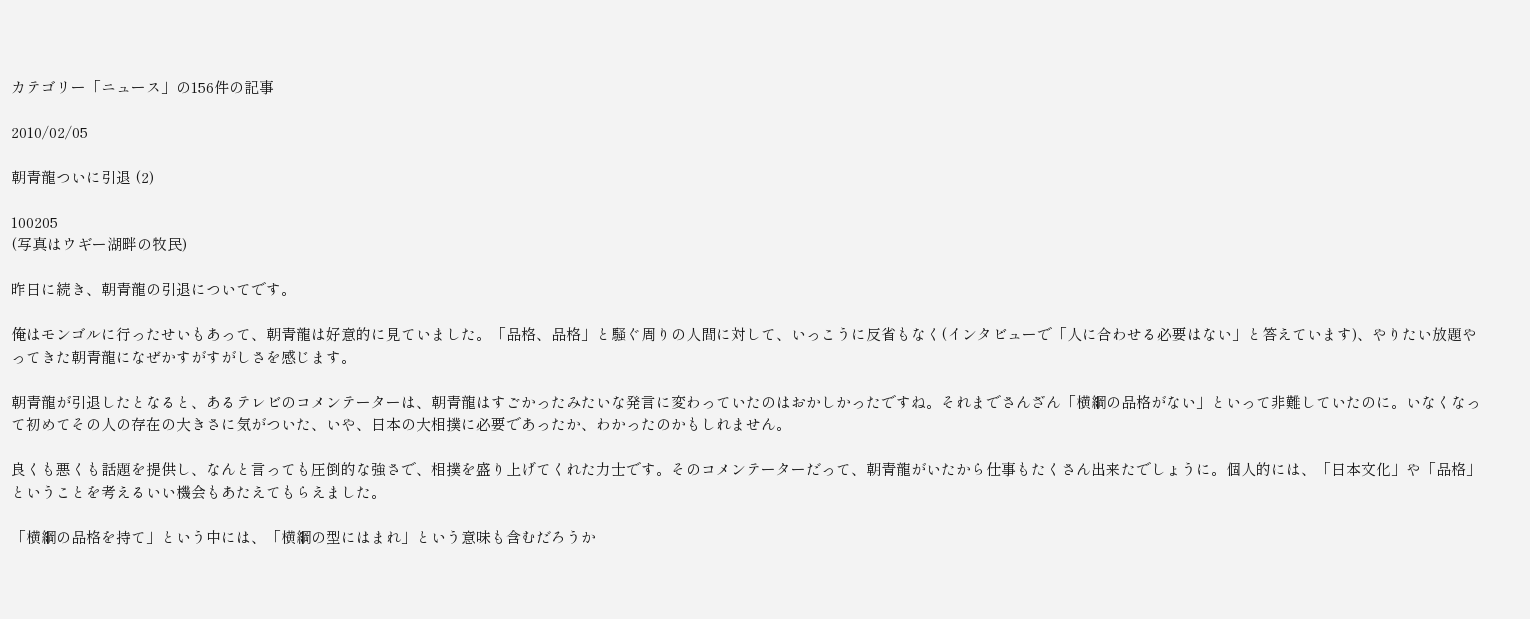カテゴリー「ニュース」の156件の記事

2010/02/05

朝青龍ついに引退 (2)

100205
(写真はウギー湖畔の牧民)

昨日に続き、朝青龍の引退についてです。

俺はモンゴルに行ったせいもあって、朝青龍は好意的に見ていました。「品格、品格」と騒ぐ周りの人間に対して、いっこうに反省もなく(インタビューで「人に合わせる必要はない」と答えています)、やりたい放題やってきた朝青龍になぜかすがすがしさを感じます。

朝青龍が引退したとなると、あるテレビのコメンテーターは、朝青龍はすごかったみたいな発言に変わっていたのはおかしかったですね。それまでさんざん「横綱の品格がない」といって非難していたのに。いなくなって初めてその人の存在の大きさに気がついた、いや、日本の大相撲に必要であったか、わかったのかもしれません。

良くも悪くも話題を提供し、なんと言っても圧倒的な強さで、相撲を盛り上げてくれた力士です。そのコメンテーターだって、朝青龍がいたから仕事もたくさん出来たでしょうに。個人的には、「日本文化」や「品格」ということを考えるいい機会もあたえてもらえました。

「横綱の品格を持て」という中には、「横綱の型にはまれ」という意味も含むだろうか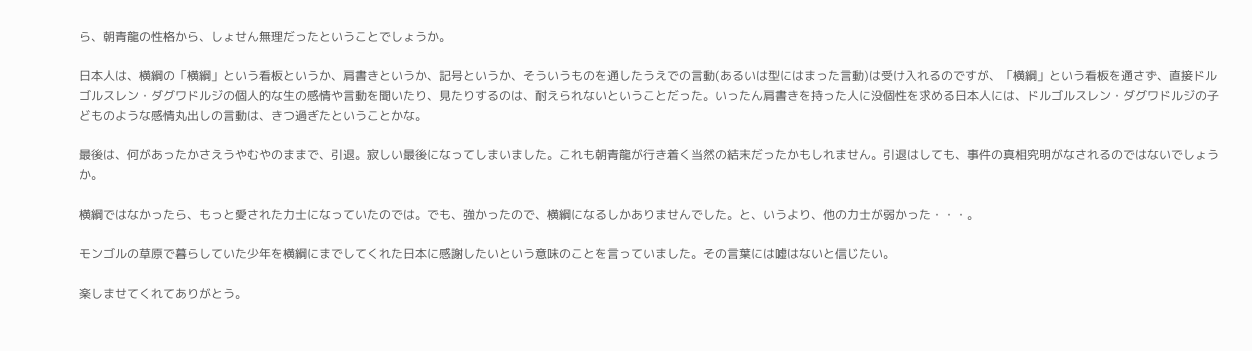ら、朝青龍の性格から、しょせん無理だったということでしょうか。

日本人は、横綱の「横綱」という看板というか、肩書きというか、記号というか、そういうものを通したうえでの言動(あるいは型にはまった言動)は受け入れるのですが、「横綱」という看板を通さず、直接ドルゴルスレン・ダグワドルジの個人的な生の感情や言動を聞いたり、見たりするのは、耐えられないということだった。いったん肩書きを持った人に没個性を求める日本人には、ドルゴルスレン・ダグワドルジの子どものような感情丸出しの言動は、きつ過ぎたということかな。

最後は、何があったかさえうやむやのままで、引退。寂しい最後になってしまいました。これも朝青龍が行き着く当然の結末だったかもしれません。引退はしても、事件の真相究明がなされるのではないでしょうか。

横綱ではなかったら、もっと愛された力士になっていたのでは。でも、強かったので、横綱になるしかありませんでした。と、いうより、他の力士が弱かった・・・。

モンゴルの草原で暮らしていた少年を横綱にまでしてくれた日本に感謝したいという意味のことを言っていました。その言葉には嘘はないと信じたい。

楽しませてくれてありがとう。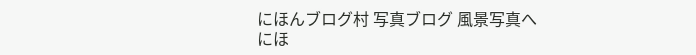にほんブログ村 写真ブログ 風景写真へ
にほ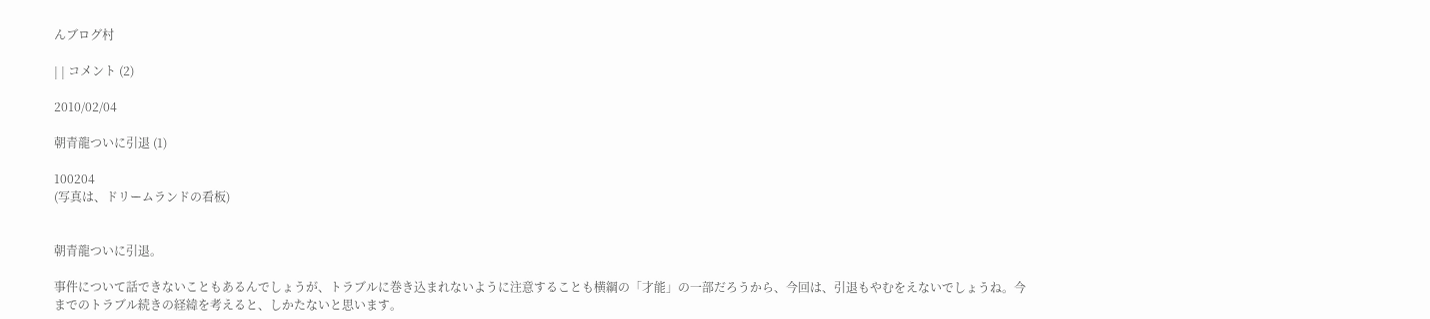んブログ村

| | コメント (2)

2010/02/04

朝青龍ついに引退 (1)

100204
(写真は、ドリームランドの看板)


朝青龍ついに引退。

事件について話できないこともあるんでしょうが、トラブルに巻き込まれないように注意することも横綱の「才能」の一部だろうから、今回は、引退もやむをえないでしょうね。今までのトラブル続きの経緯を考えると、しかたないと思います。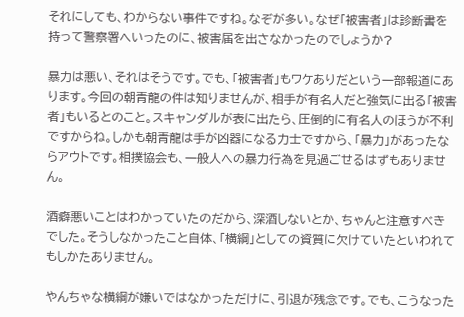それにしても、わからない事件ですね。なぞが多い。なぜ「被害者」は診断書を持って警察署へいったのに、被害届を出さなかったのでしょうか?

暴力は悪い、それはそうです。でも、「被害者」もワケありだという一部報道にあります。今回の朝青龍の件は知りませんが、相手が有名人だと強気に出る「被害者」もいるとのこと。スキャンダルが表に出たら、圧倒的に有名人のほうが不利ですからね。しかも朝青龍は手が凶器になる力士ですから、「暴力」があったならアウトです。相撲協会も、一般人への暴力行為を見過ごせるはずもありません。

酒癖悪いことはわかっていたのだから、深酒しないとか、ちゃんと注意すべきでした。そうしなかったこと自体、「横綱」としての資質に欠けていたといわれてもしかたありません。

やんちゃな横綱が嫌いではなかっただけに、引退が残念です。でも、こうなった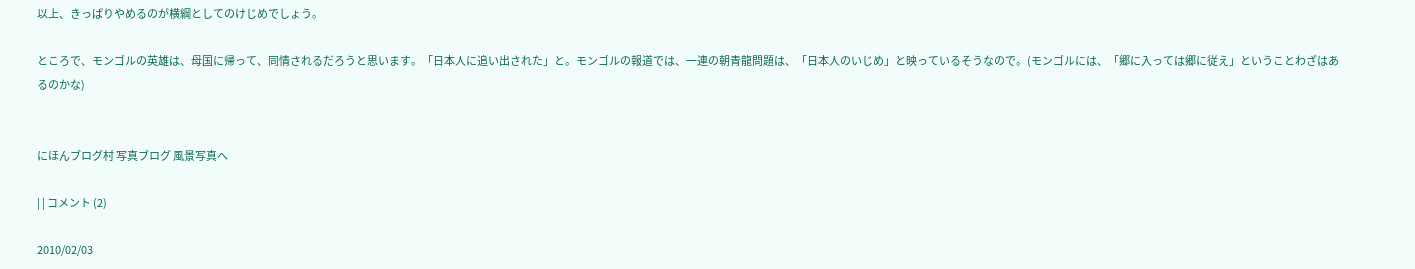以上、きっぱりやめるのが横綱としてのけじめでしょう。

ところで、モンゴルの英雄は、母国に帰って、同情されるだろうと思います。「日本人に追い出された」と。モンゴルの報道では、一連の朝青龍問題は、「日本人のいじめ」と映っているそうなので。(モンゴルには、「郷に入っては郷に従え」ということわざはあるのかな)


にほんブログ村 写真ブログ 風景写真へ

| | コメント (2)

2010/02/03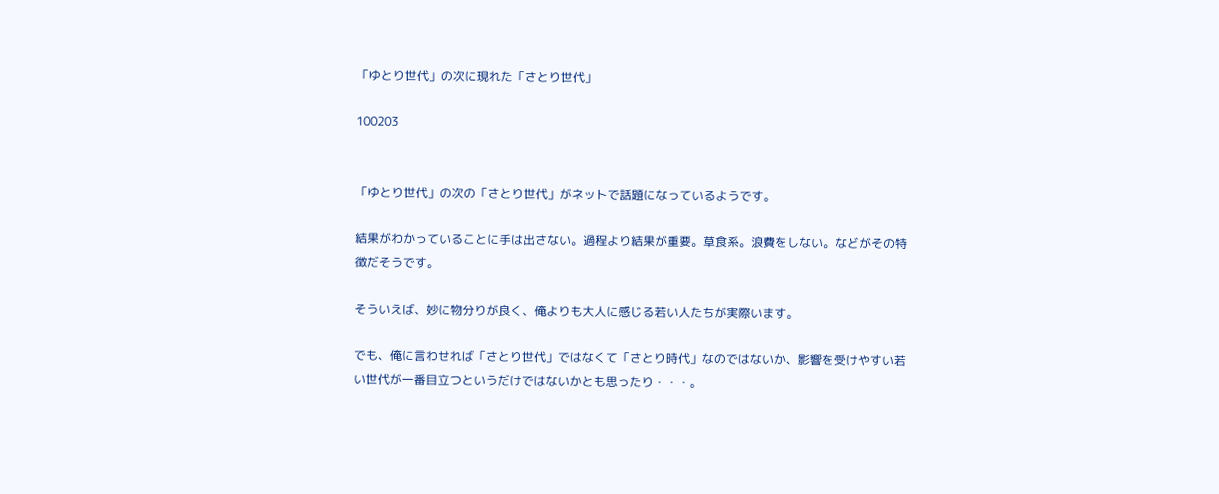「ゆとり世代」の次に現れた「さとり世代」

100203


「ゆとり世代」の次の「さとり世代」がネットで話題になっているようです。

結果がわかっていることに手は出さない。過程より結果が重要。草食系。浪費をしない。などがその特徴だそうです。

そういえば、妙に物分りが良く、俺よりも大人に感じる若い人たちが実際います。

でも、俺に言わせれば「さとり世代」ではなくて「さとり時代」なのではないか、影響を受けやすい若い世代が一番目立つというだけではないかとも思ったり・・・。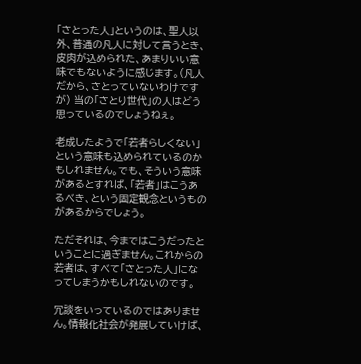「さとった人」というのは、聖人以外、普通の凡人に対して言うとき、皮肉が込められた、あまりいい意味でもないように感じます。(凡人だから、さとっていないわけですが) 当の「さとり世代」の人はどう思っているのでしょうねぇ。

老成したようで「若者らしくない」という意味も込められているのかもしれません。でも、そういう意味があるとすれば、「若者」はこうあるべき、という固定観念というものがあるからでしょう。

ただそれは、今まではこうだったということに過ぎません。これからの若者は、すべて「さとった人」になってしまうかもしれないのです。

冗談をいっているのではありません。情報化社会が発展していけば、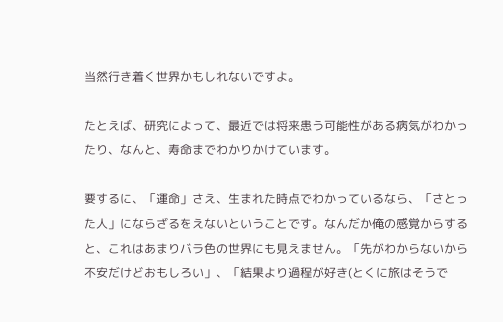当然行き着く世界かもしれないですよ。

たとえば、研究によって、最近では将来患う可能性がある病気がわかったり、なんと、寿命までわかりかけています。

要するに、「運命」さえ、生まれた時点でわかっているなら、「さとった人」にならざるをえないということです。なんだか俺の感覚からすると、これはあまりバラ色の世界にも見えません。「先がわからないから不安だけどおもしろい」、「結果より過程が好き(とくに旅はそうで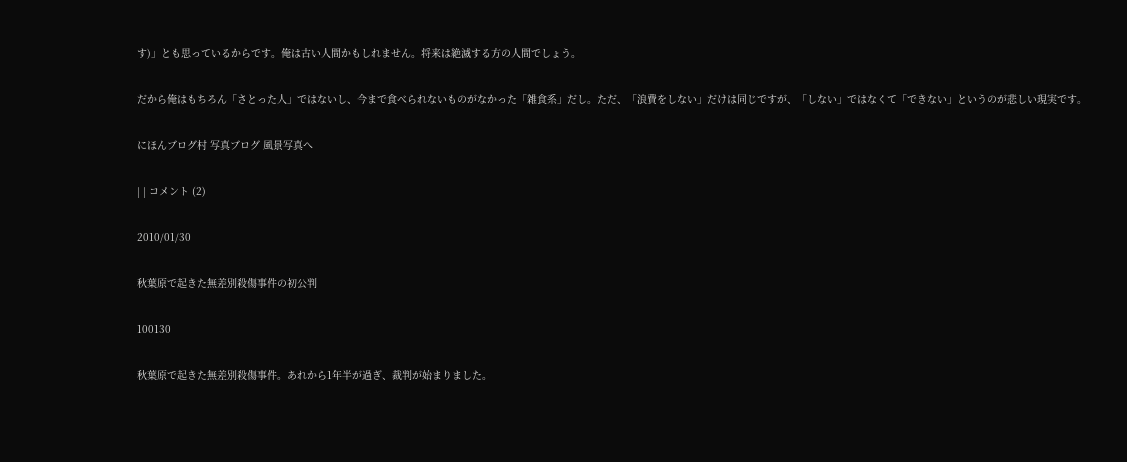す)」とも思っているからです。俺は古い人間かもしれません。将来は絶滅する方の人間でしょう。

だから俺はもちろん「さとった人」ではないし、今まで食べられないものがなかった「雑食系」だし。ただ、「浪費をしない」だけは同じですが、「しない」ではなくて「できない」というのが悲しい現実です。

にほんブログ村 写真ブログ 風景写真へ

| | コメント (2)

2010/01/30

秋葉原で起きた無差別殺傷事件の初公判

100130

秋葉原で起きた無差別殺傷事件。あれから1年半が過ぎ、裁判が始まりました。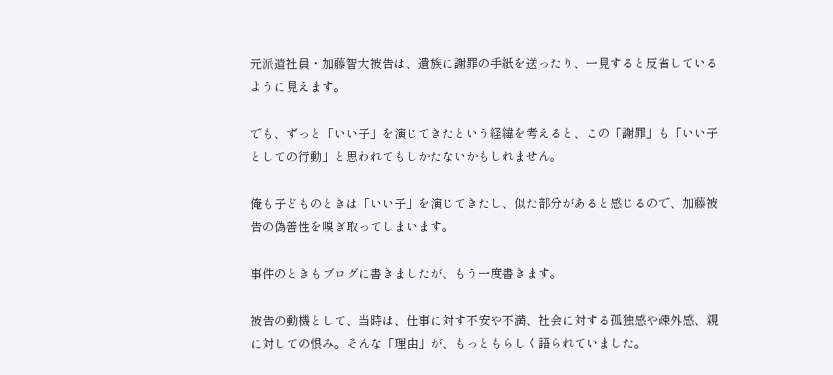元派遣社員・加藤智大被告は、遺族に謝罪の手紙を送ったり、一見すると反省しているように見えます。

でも、ずっと「いい子」を演じてきたという経緯を考えると、この「謝罪」も「いい子としての行動」と思われてもしかたないかもしれません。

俺も子どものときは「いい子」を演じてきたし、似た部分があると感じるので、加藤被告の偽善性を嗅ぎ取ってしまいます。

事件のときもブログに書きましたが、もう一度書きます。

被告の動機として、当時は、仕事に対す不安や不満、社会に対する孤独感や疎外感、親に対しての恨み。そんな「理由」が、もっともらしく語られていました。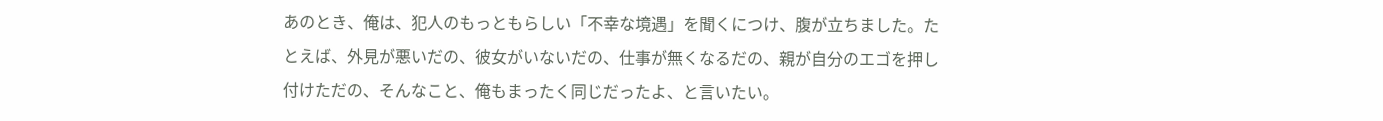あのとき、俺は、犯人のもっともらしい「不幸な境遇」を聞くにつけ、腹が立ちました。たとえば、外見が悪いだの、彼女がいないだの、仕事が無くなるだの、親が自分のエゴを押し付けただの、そんなこと、俺もまったく同じだったよ、と言いたい。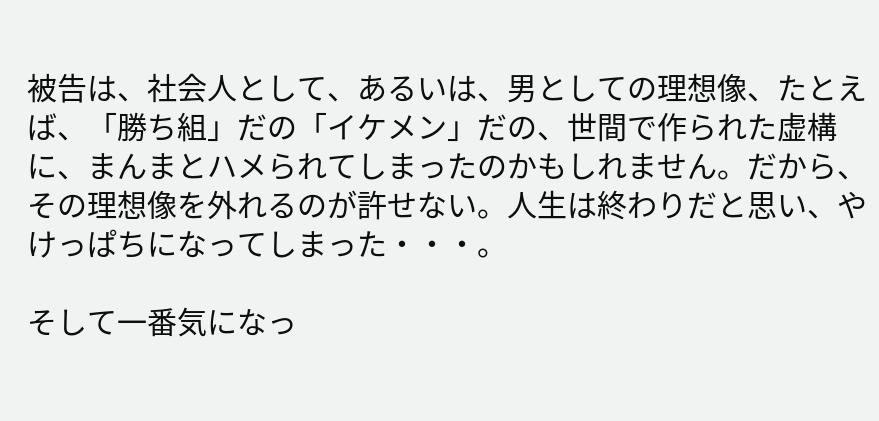被告は、社会人として、あるいは、男としての理想像、たとえば、「勝ち組」だの「イケメン」だの、世間で作られた虚構に、まんまとハメられてしまったのかもしれません。だから、その理想像を外れるのが許せない。人生は終わりだと思い、やけっぱちになってしまった・・・。

そして一番気になっ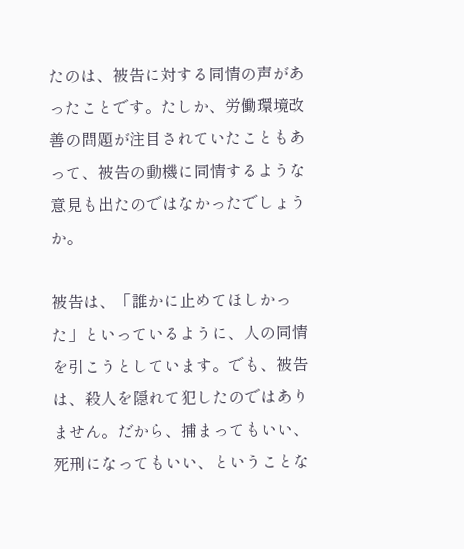たのは、被告に対する同情の声があったことです。たしか、労働環境改善の問題が注目されていたこともあって、被告の動機に同情するような意見も出たのではなかったでしょうか。

被告は、「誰かに止めてほしかった」といっているように、人の同情を引こうとしています。でも、被告は、殺人を隠れて犯したのではありません。だから、捕まってもいい、死刑になってもいい、ということな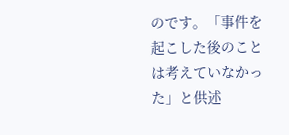のです。「事件を起こした後のことは考えていなかった」と供述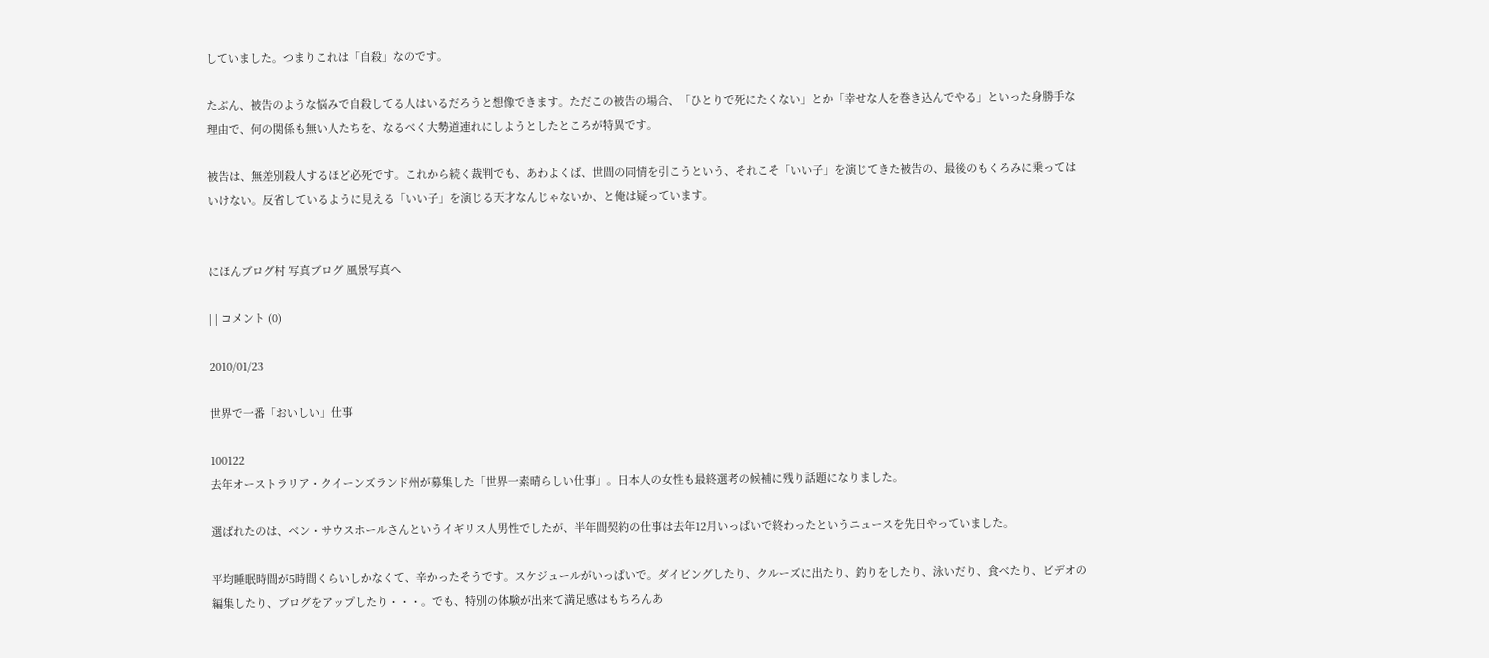していました。つまりこれは「自殺」なのです。

たぶん、被告のような悩みで自殺してる人はいるだろうと想像できます。ただこの被告の場合、「ひとりで死にたくない」とか「幸せな人を巻き込んでやる」といった身勝手な理由で、何の関係も無い人たちを、なるべく大勢道連れにしようとしたところが特異です。

被告は、無差別殺人するほど必死です。これから続く裁判でも、あわよくば、世間の同情を引こうという、それこそ「いい子」を演じてきた被告の、最後のもくろみに乗ってはいけない。反省しているように見える「いい子」を演じる天才なんじゃないか、と俺は疑っています。


にほんブログ村 写真ブログ 風景写真へ

| | コメント (0)

2010/01/23

世界で一番「おいしい」仕事

100122
去年オーストラリア・クイーンズランド州が募集した「世界一素晴らしい仕事」。日本人の女性も最終選考の候補に残り話題になりました。

選ばれたのは、ベン・サウスホールさんというイギリス人男性でしたが、半年間契約の仕事は去年12月いっぱいで終わったというニュースを先日やっていました。

平均睡眠時間が5時間くらいしかなくて、辛かったそうです。スケジュールがいっぱいで。ダイビングしたり、クルーズに出たり、釣りをしたり、泳いだり、食べたり、ビデオの編集したり、ブログをアップしたり・・・。でも、特別の体験が出来て満足感はもちろんあ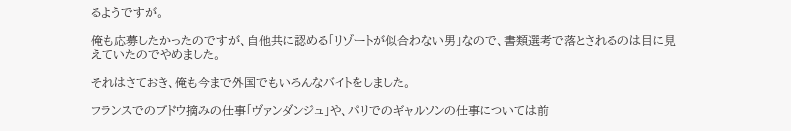るようですが。

俺も応募したかったのですが、自他共に認める「リゾートが似合わない男」なので、書類選考で落とされるのは目に見えていたのでやめました。

それはさておき、俺も今まで外国でもいろんなバイトをしました。

フランスでのブドウ摘みの仕事「ヴァンダンジュ」や、パリでのギャルソンの仕事については前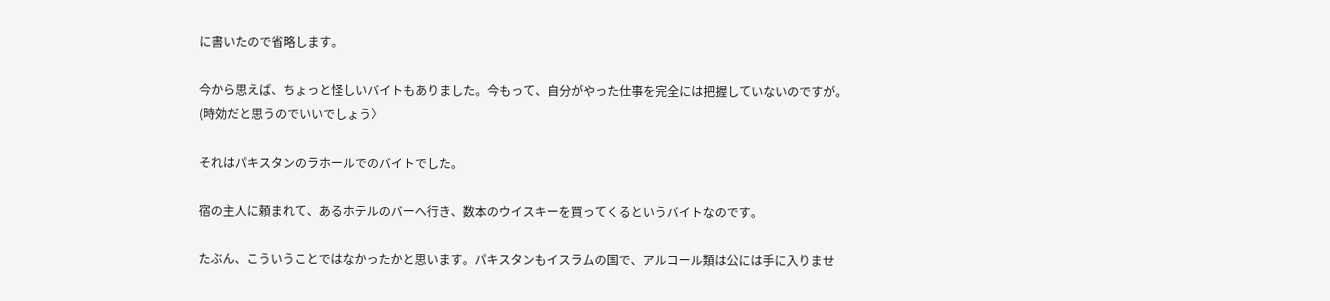に書いたので省略します。

今から思えば、ちょっと怪しいバイトもありました。今もって、自分がやった仕事を完全には把握していないのですが。(時効だと思うのでいいでしょう〉

それはパキスタンのラホールでのバイトでした。

宿の主人に頼まれて、あるホテルのバーへ行き、数本のウイスキーを買ってくるというバイトなのです。

たぶん、こういうことではなかったかと思います。パキスタンもイスラムの国で、アルコール類は公には手に入りませ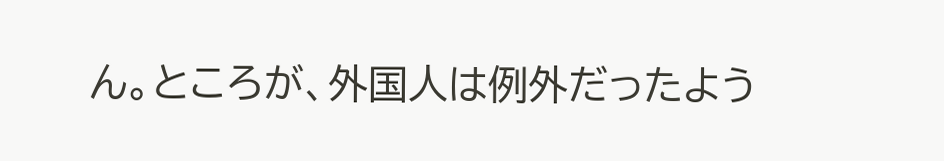ん。ところが、外国人は例外だったよう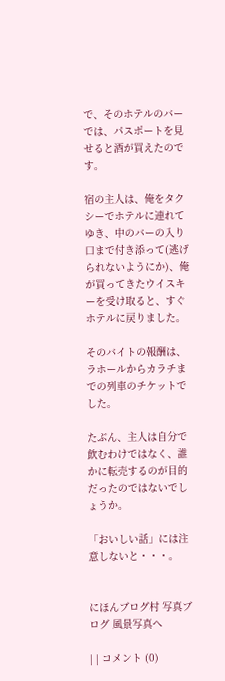で、そのホテルのバーでは、パスポートを見せると酒が買えたのです。

宿の主人は、俺をタクシーでホテルに連れてゆき、中のバーの入り口まで付き添って(逃げられないようにか)、俺が買ってきたウイスキーを受け取ると、すぐホテルに戻りました。

そのバイトの報酬は、ラホールからカラチまでの列車のチケットでした。

たぶん、主人は自分で飲むわけではなく、誰かに転売するのが目的だったのではないでしょうか。

「おいしい話」には注意しないと・・・。


にほんブログ村 写真ブログ 風景写真へ

| | コメント (0)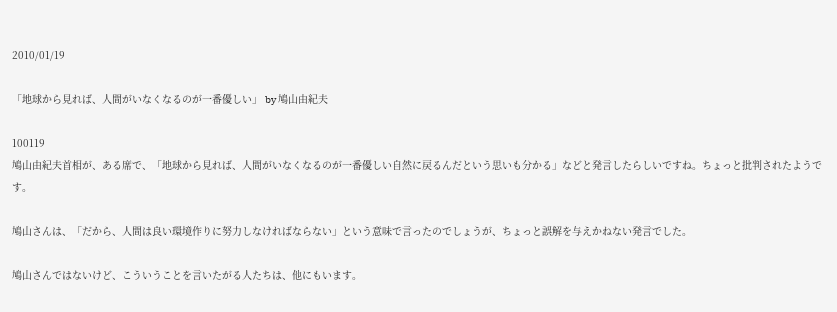2010/01/19

「地球から見れば、人間がいなくなるのが一番優しい」 by 鳩山由紀夫

100119
鳩山由紀夫首相が、ある席で、「地球から見れば、人間がいなくなるのが一番優しい自然に戻るんだという思いも分かる」などと発言したらしいですね。ちょっと批判されたようです。

鳩山さんは、「だから、人間は良い環境作りに努力しなければならない」という意味で言ったのでしょうが、ちょっと誤解を与えかねない発言でした。

鳩山さんではないけど、こういうことを言いたがる人たちは、他にもいます。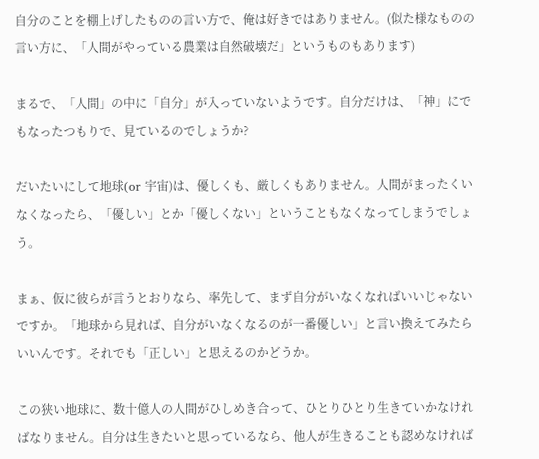自分のことを棚上げしたものの言い方で、俺は好きではありません。(似た様なものの言い方に、「人間がやっている農業は自然破壊だ」というものもあります)

まるで、「人間」の中に「自分」が入っていないようです。自分だけは、「神」にでもなったつもりで、見ているのでしょうか?

だいたいにして地球(or 宇宙)は、優しくも、厳しくもありません。人間がまったくいなくなったら、「優しい」とか「優しくない」ということもなくなってしまうでしょう。

まぁ、仮に彼らが言うとおりなら、率先して、まず自分がいなくなればいいじゃないですか。「地球から見れば、自分がいなくなるのが一番優しい」と言い換えてみたらいいんです。それでも「正しい」と思えるのかどうか。

この狭い地球に、数十億人の人間がひしめき合って、ひとりひとり生きていかなければなりません。自分は生きたいと思っているなら、他人が生きることも認めなければ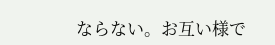ならない。お互い様で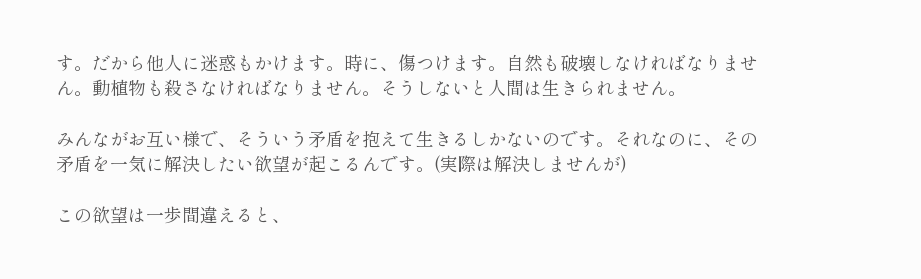す。だから他人に迷惑もかけます。時に、傷つけます。自然も破壊しなければなりません。動植物も殺さなければなりません。そうしないと人間は生きられません。

みんながお互い様で、そういう矛盾を抱えて生きるしかないのです。それなのに、その矛盾を一気に解決したい欲望が起こるんです。(実際は解決しませんが)

この欲望は一歩間違えると、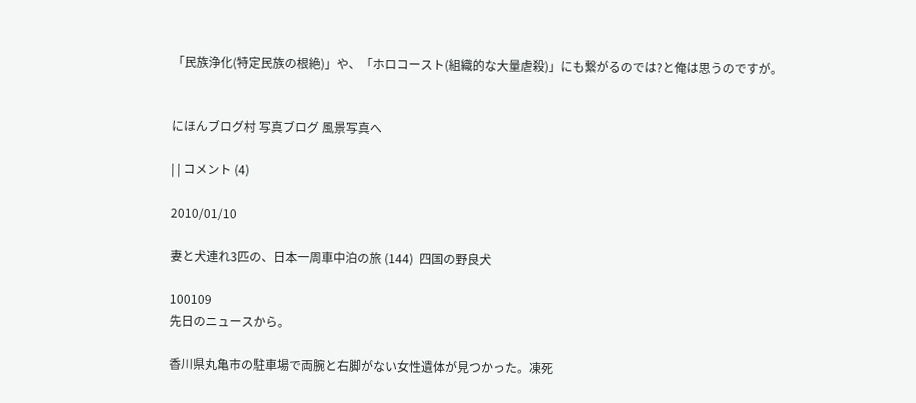「民族浄化(特定民族の根絶)」や、「ホロコースト(組織的な大量虐殺)」にも繋がるのでは?と俺は思うのですが。


にほんブログ村 写真ブログ 風景写真へ

| | コメント (4)

2010/01/10

妻と犬連れ3匹の、日本一周車中泊の旅 (144)  四国の野良犬

100109
先日のニュースから。

香川県丸亀市の駐車場で両腕と右脚がない女性遺体が見つかった。凍死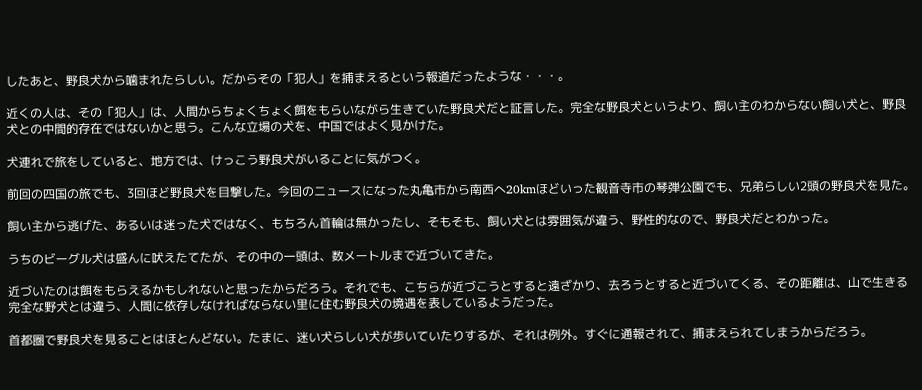したあと、野良犬から噛まれたらしい。だからその「犯人」を捕まえるという報道だったような・・・。

近くの人は、その「犯人」は、人間からちょくちょく餌をもらいながら生きていた野良犬だと証言した。完全な野良犬というより、飼い主のわからない飼い犬と、野良犬との中間的存在ではないかと思う。こんな立場の犬を、中国ではよく見かけた。

犬連れで旅をしていると、地方では、けっこう野良犬がいることに気がつく。

前回の四国の旅でも、3回ほど野良犬を目撃した。今回のニュースになった丸亀市から南西へ20kmほどいった観音寺市の琴弾公園でも、兄弟らしい2頭の野良犬を見た。

飼い主から逃げた、あるいは迷った犬ではなく、もちろん首輪は無かったし、そもそも、飼い犬とは雰囲気が違う、野性的なので、野良犬だとわかった。

うちのビーグル犬は盛んに吠えたてたが、その中の一頭は、数メートルまで近づいてきた。

近づいたのは餌をもらえるかもしれないと思ったからだろう。それでも、こちらが近づこうとすると遠ざかり、去ろうとすると近づいてくる、その距離は、山で生きる完全な野犬とは違う、人間に依存しなければならない里に住む野良犬の境遇を表しているようだった。

首都圏で野良犬を見ることはほとんどない。たまに、迷い犬らしい犬が歩いていたりするが、それは例外。すぐに通報されて、捕まえられてしまうからだろう。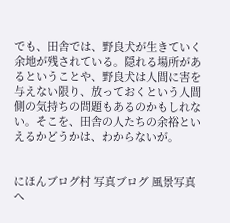でも、田舎では、野良犬が生きていく余地が残されている。隠れる場所があるということや、野良犬は人間に害を与えない限り、放っておくという人間側の気持ちの問題もあるのかもしれない。そこを、田舎の人たちの余裕といえるかどうかは、わからないが。


にほんブログ村 写真ブログ 風景写真へ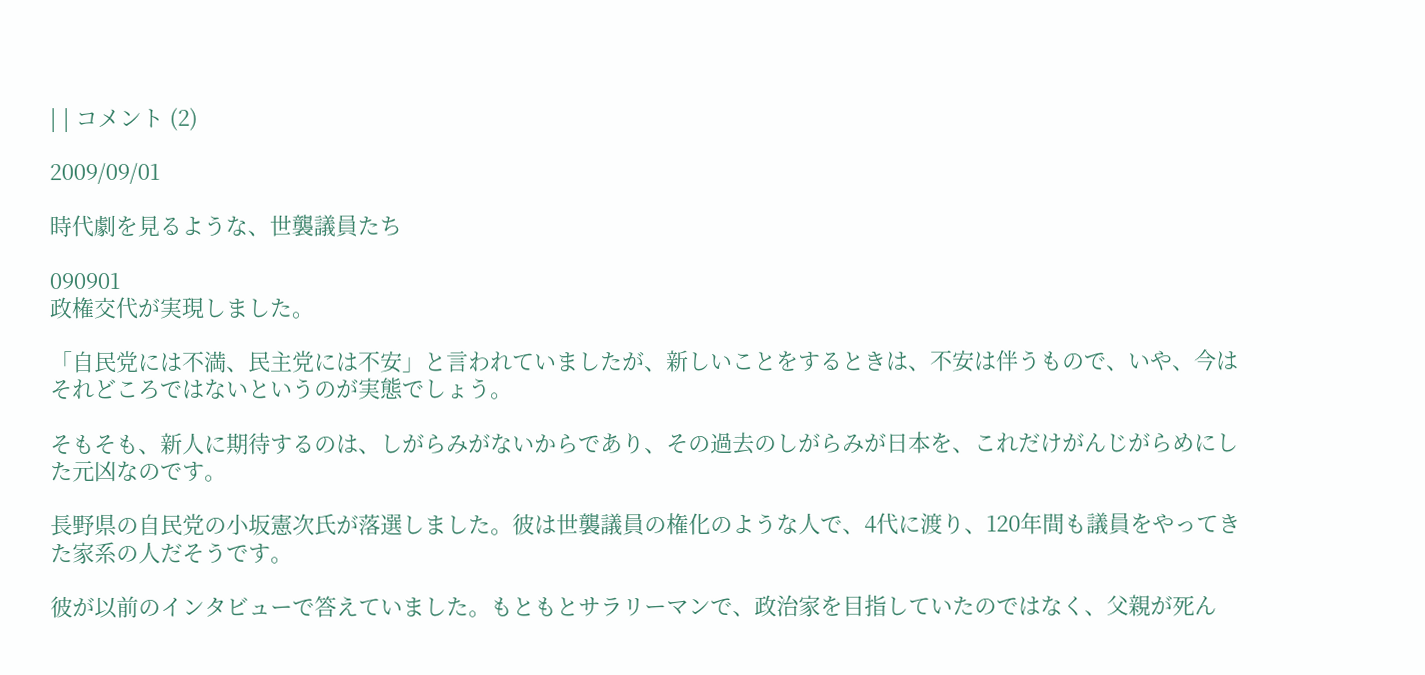| | コメント (2)

2009/09/01

時代劇を見るような、世襲議員たち

090901
政権交代が実現しました。

「自民党には不満、民主党には不安」と言われていましたが、新しいことをするときは、不安は伴うもので、いや、今はそれどころではないというのが実態でしょう。

そもそも、新人に期待するのは、しがらみがないからであり、その過去のしがらみが日本を、これだけがんじがらめにした元凶なのです。

長野県の自民党の小坂憲次氏が落選しました。彼は世襲議員の権化のような人で、4代に渡り、120年間も議員をやってきた家系の人だそうです。

彼が以前のインタビューで答えていました。もともとサラリーマンで、政治家を目指していたのではなく、父親が死ん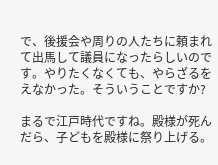で、後援会や周りの人たちに頼まれて出馬して議員になったらしいのです。やりたくなくても、やらざるをえなかった。そういうことですか?

まるで江戸時代ですね。殿様が死んだら、子どもを殿様に祭り上げる。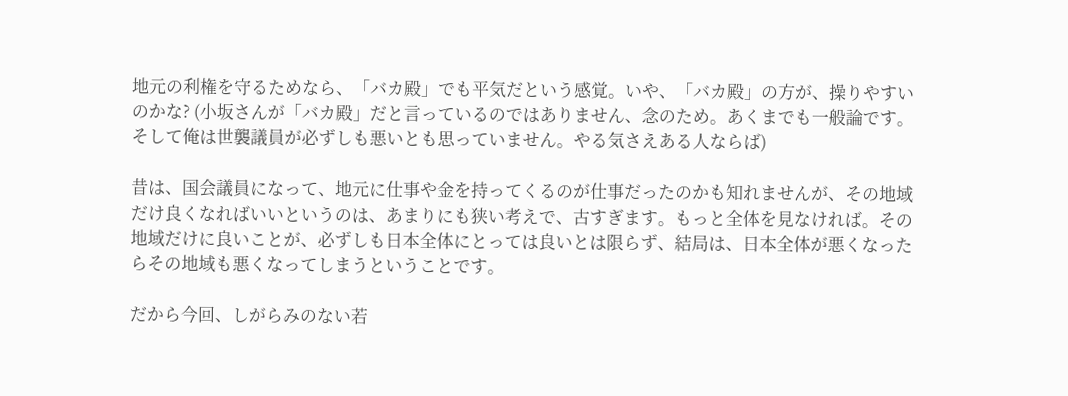地元の利権を守るためなら、「バカ殿」でも平気だという感覚。いや、「バカ殿」の方が、操りやすいのかな? (小坂さんが「バカ殿」だと言っているのではありません、念のため。あくまでも一般論です。そして俺は世襲議員が必ずしも悪いとも思っていません。やる気さえある人ならば)

昔は、国会議員になって、地元に仕事や金を持ってくるのが仕事だったのかも知れませんが、その地域だけ良くなればいいというのは、あまりにも狭い考えで、古すぎます。もっと全体を見なければ。その地域だけに良いことが、必ずしも日本全体にとっては良いとは限らず、結局は、日本全体が悪くなったらその地域も悪くなってしまうということです。

だから今回、しがらみのない若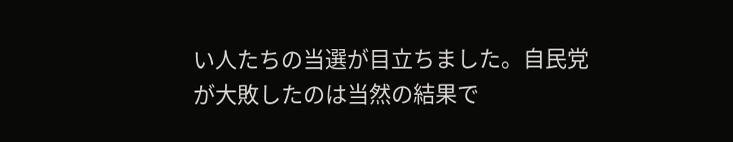い人たちの当選が目立ちました。自民党が大敗したのは当然の結果で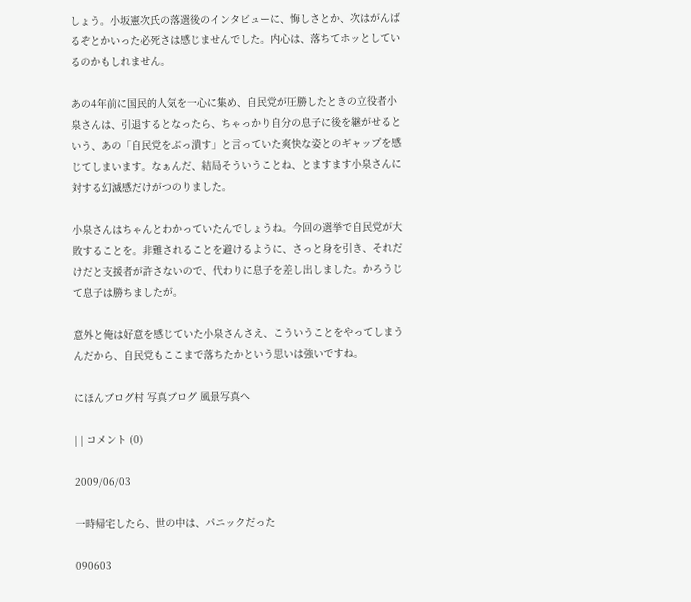しょう。小坂憲次氏の落選後のインタビューに、悔しさとか、次はがんばるぞとかいった必死さは感じませんでした。内心は、落ちてホッとしているのかもしれません。

あの4年前に国民的人気を一心に集め、自民党が圧勝したときの立役者小泉さんは、引退するとなったら、ちゃっかり自分の息子に後を継がせるという、あの「自民党をぶっ潰す」と言っていた爽快な姿とのギャップを感じてしまいます。なぁんだ、結局そういうことね、とますます小泉さんに対する幻滅感だけがつのりました。

小泉さんはちゃんとわかっていたんでしょうね。今回の選挙で自民党が大敗することを。非難されることを避けるように、さっと身を引き、それだけだと支援者が許さないので、代わりに息子を差し出しました。かろうじて息子は勝ちましたが。

意外と俺は好意を感じていた小泉さんさえ、こういうことをやってしまうんだから、自民党もここまで落ちたかという思いは強いですね。

にほんブログ村 写真ブログ 風景写真へ

| | コメント (0)

2009/06/03

一時帰宅したら、世の中は、パニックだった

090603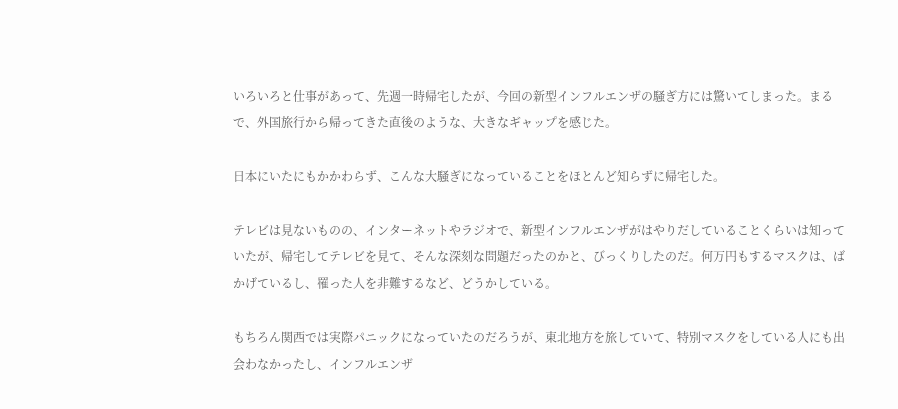いろいろと仕事があって、先週一時帰宅したが、今回の新型インフルエンザの騒ぎ方には驚いてしまった。まるで、外国旅行から帰ってきた直後のような、大きなギャップを感じた。

日本にいたにもかかわらず、こんな大騒ぎになっていることをほとんど知らずに帰宅した。

テレビは見ないものの、インターネットやラジオで、新型インフルエンザがはやりだしていることくらいは知っていたが、帰宅してテレビを見て、そんな深刻な問題だったのかと、びっくりしたのだ。何万円もするマスクは、ばかげているし、罹った人を非難するなど、どうかしている。

もちろん関西では実際パニックになっていたのだろうが、東北地方を旅していて、特別マスクをしている人にも出会わなかったし、インフルエンザ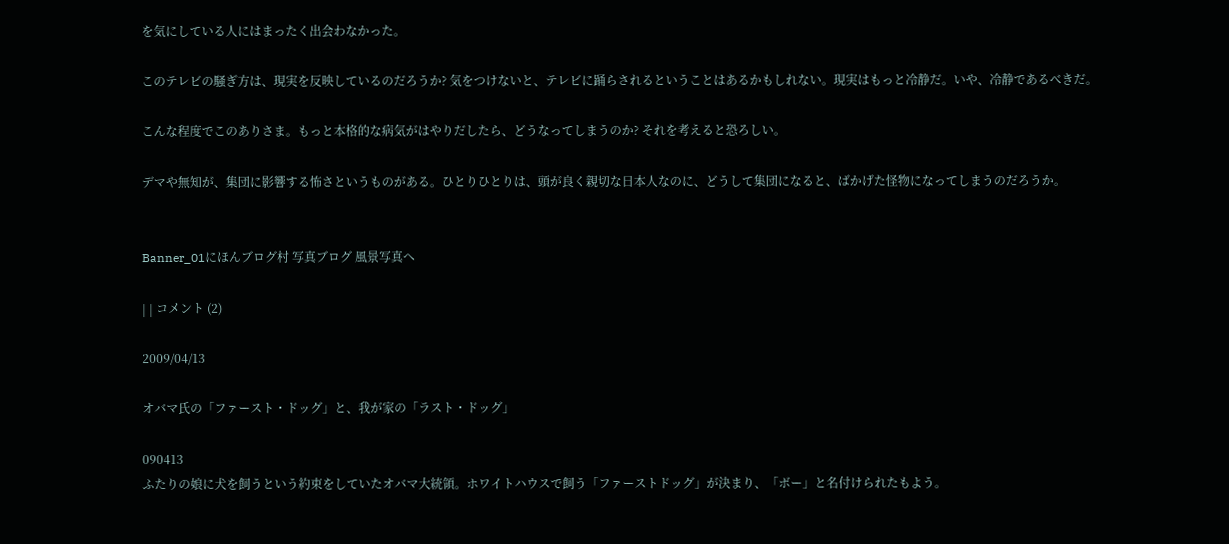を気にしている人にはまったく出会わなかった。

このテレビの騒ぎ方は、現実を反映しているのだろうか? 気をつけないと、テレビに踊らされるということはあるかもしれない。現実はもっと冷静だ。いや、冷静であるべきだ。

こんな程度でこのありさま。もっと本格的な病気がはやりだしたら、どうなってしまうのか? それを考えると恐ろしい。

デマや無知が、集団に影響する怖さというものがある。ひとりひとりは、頭が良く親切な日本人なのに、どうして集団になると、ばかげた怪物になってしまうのだろうか。


Banner_01にほんブログ村 写真ブログ 風景写真へ

| | コメント (2)

2009/04/13

オバマ氏の「ファースト・ドッグ」と、我が家の「ラスト・ドッグ」

090413
ふたりの娘に犬を飼うという約束をしていたオバマ大統領。ホワイトハウスで飼う「ファーストドッグ」が決まり、「ボー」と名付けられたもよう。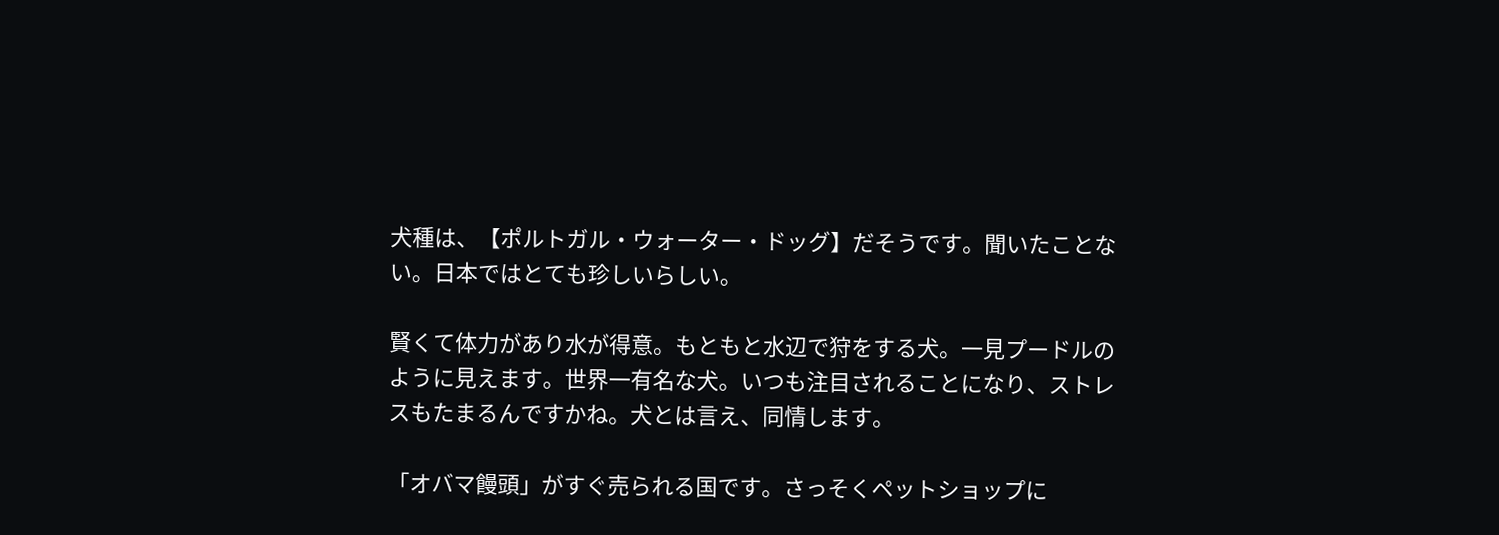犬種は、【ポルトガル・ウォーター・ドッグ】だそうです。聞いたことない。日本ではとても珍しいらしい。

賢くて体力があり水が得意。もともと水辺で狩をする犬。一見プードルのように見えます。世界一有名な犬。いつも注目されることになり、ストレスもたまるんですかね。犬とは言え、同情します。

「オバマ饅頭」がすぐ売られる国です。さっそくペットショップに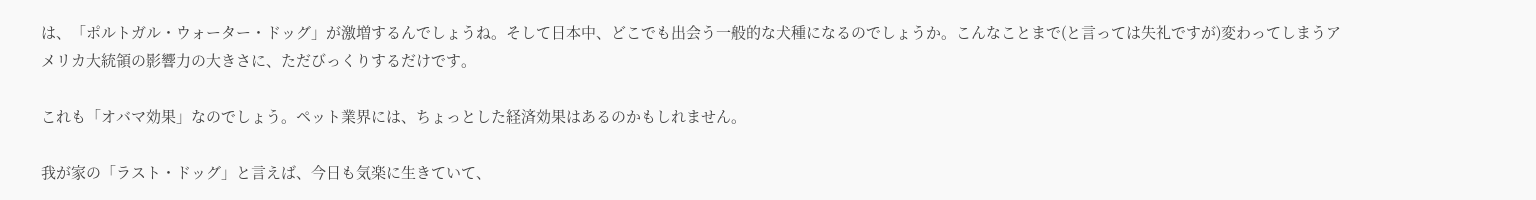は、「ポルトガル・ウォーター・ドッグ」が激増するんでしょうね。そして日本中、どこでも出会う一般的な犬種になるのでしょうか。こんなことまで(と言っては失礼ですが)変わってしまうアメリカ大統領の影響力の大きさに、ただびっくりするだけです。

これも「オバマ効果」なのでしょう。ペット業界には、ちょっとした経済効果はあるのかもしれません。

我が家の「ラスト・ドッグ」と言えば、今日も気楽に生きていて、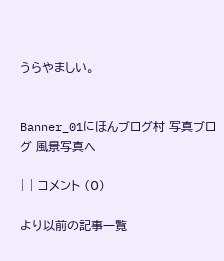うらやましい。


Banner_01にほんブログ村 写真ブログ 風景写真へ

| | コメント (0)

より以前の記事一覧